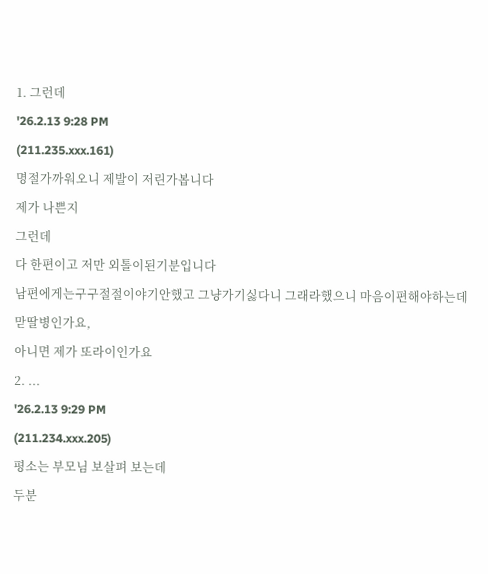1. 그런데
'26.2.13 9:28 PM
(211.235.xxx.161)
명절가까워오니 제발이 저린가봅니다
제가 나쁜지
그런데
다 한편이고 저만 외톨이된기분입니다
남편에게는구구절절이야기안했고 그냥가기싫다니 그래라했으니 마음이편해야하는데
맏딸병인가요,
아니면 제가 또라이인가요
2. ...
'26.2.13 9:29 PM
(211.234.xxx.205)
평소는 부모님 보살펴 보는데
두분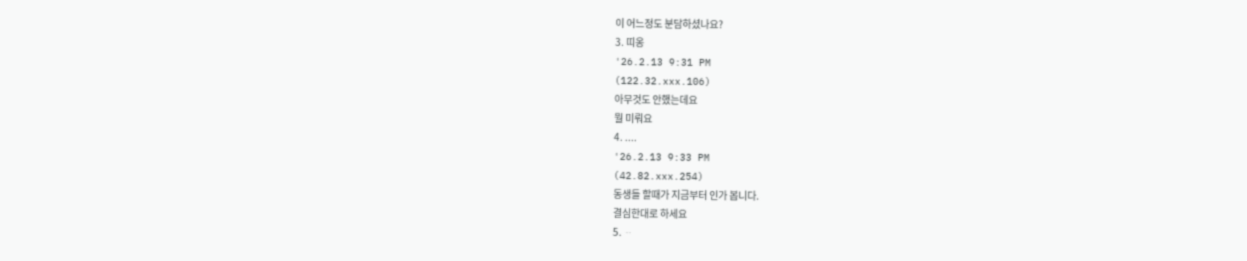이 어느정도 분담하셨나요?
3. 띠옹
'26.2.13 9:31 PM
(122.32.xxx.106)
아무것도 안했는데요
뭘 미뤄요
4. ....
'26.2.13 9:33 PM
(42.82.xxx.254)
동생들 할때가 지금부터 인가 봅니다.
결심한대로 하세요
5. ᆢ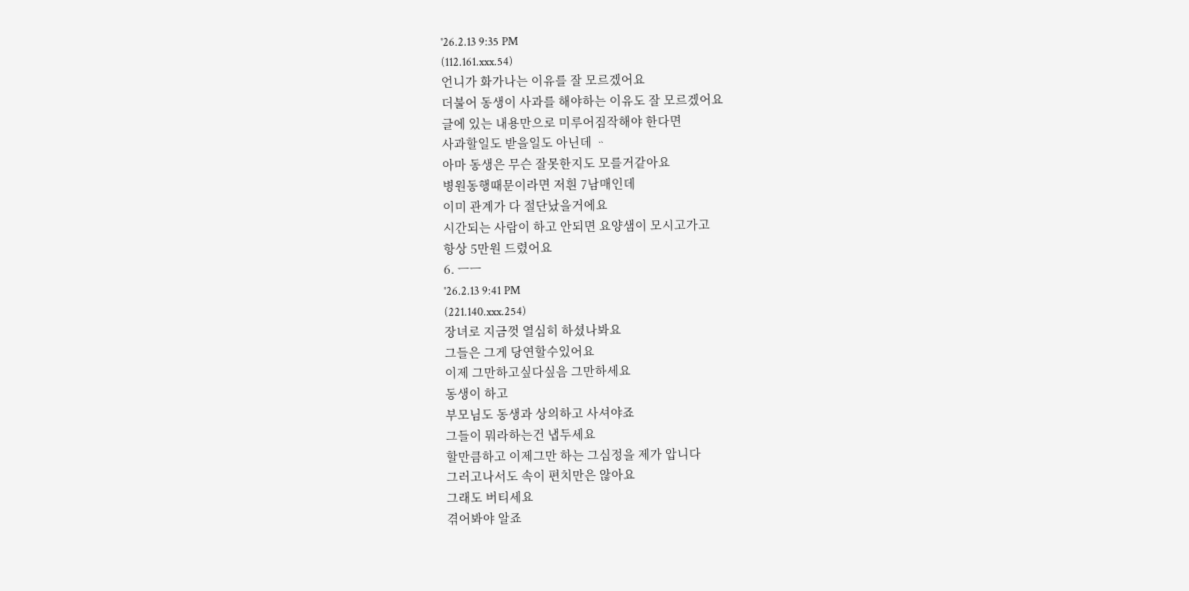'26.2.13 9:35 PM
(112.161.xxx.54)
언니가 화가나는 이유를 잘 모르겠어요
더불어 동생이 사과를 해야하는 이유도 잘 모르겠어요
글에 있는 내용만으로 미루어짐작해야 한다면
사과할일도 받을일도 아닌데 ᆢ
아마 동생은 무슨 잘못한지도 모를거같아요
병원동행때문이라면 저흰 7남매인데
이미 관계가 다 절단났을거에요
시간되는 사람이 하고 안되면 요양샘이 모시고가고
항상 5만원 드렸어요
6. ㅡㅡ
'26.2.13 9:41 PM
(221.140.xxx.254)
장녀로 지금껏 열심히 하셨나봐요
그들은 그게 당연할수있어요
이제 그만하고싶다싶음 그만하세요
동생이 하고
부모님도 동생과 상의하고 사셔야죠
그들이 뭐라하는건 냅두세요
할만큼하고 이제그만 하는 그심정을 제가 압니다
그러고나서도 속이 편치만은 않아요
그래도 버티세요
겪어봐야 알죠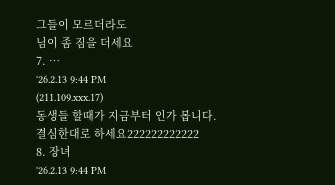그들이 모르더라도
님이 좀 짐을 더세요
7. …
'26.2.13 9:44 PM
(211.109.xxx.17)
동생들 할때가 지금부터 인가 봅니다.
결심한대로 하세요222222222222
8. 장녀
'26.2.13 9:44 PM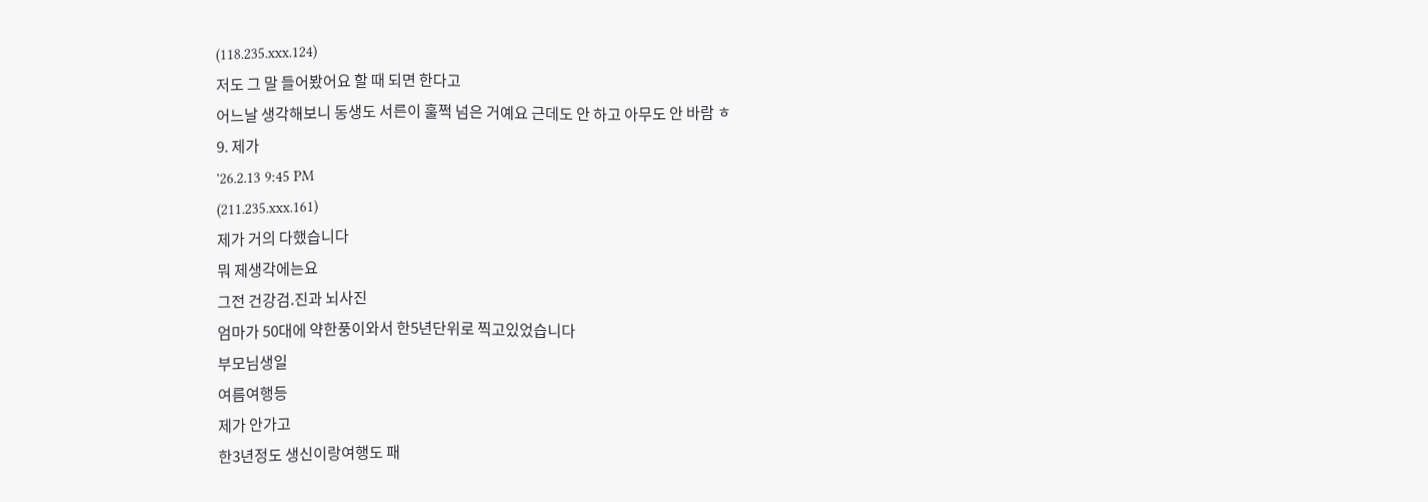(118.235.xxx.124)
저도 그 말 들어봤어요 할 때 되면 한다고
어느날 생각해보니 동생도 서른이 훌쩍 넘은 거예요 근데도 안 하고 아무도 안 바람 ㅎ
9. 제가
'26.2.13 9:45 PM
(211.235.xxx.161)
제가 거의 다했습니다
뭐 제생각에는요
그전 건강검.진과 뇌사진
엄마가 50대에 약한풍이와서 한5년단위로 찍고있었습니다
부모님생일
여름여행등
제가 안가고
한3년정도 생신이랑여행도 패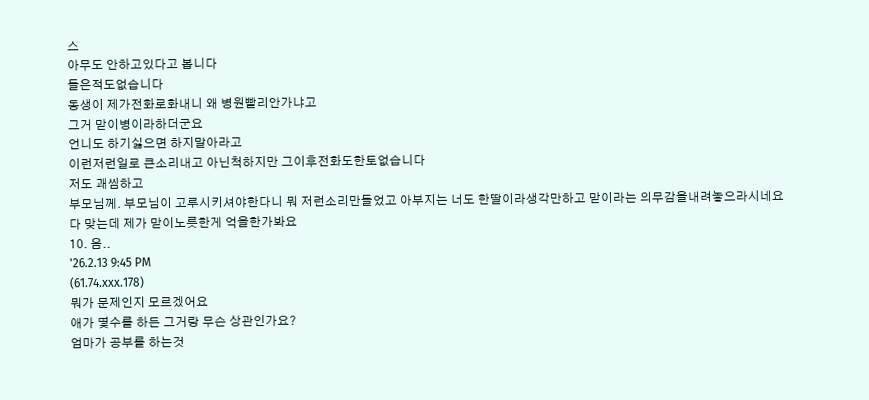스
아무도 안하고있다고 봅니다
들은적도없습니다
동생이 제가전화로화내니 왜 병원빨리안가냐고
그거 맏이병이라하더군요
언니도 하기싫으면 하지말아라고
이런저런일로 큰소리내고 아닌척하지만 그이후전화도한토없습니다
저도 괘씸하고
부모님께. 부모님이 고루시키셔야한다니 뭐 저런소리만들었고 아부지는 너도 한딸이라생각만하고 맏이라는 의무감을내려놓으라시네요
다 맞는데 제가 맏이노릇한게 억을한가봐요
10. 음..
'26.2.13 9:45 PM
(61.74.xxx.178)
뭐가 문제인지 모르겠어요
애가 몇수를 하든 그거랑 무슨 상관인가요?
엄마가 공부를 하는것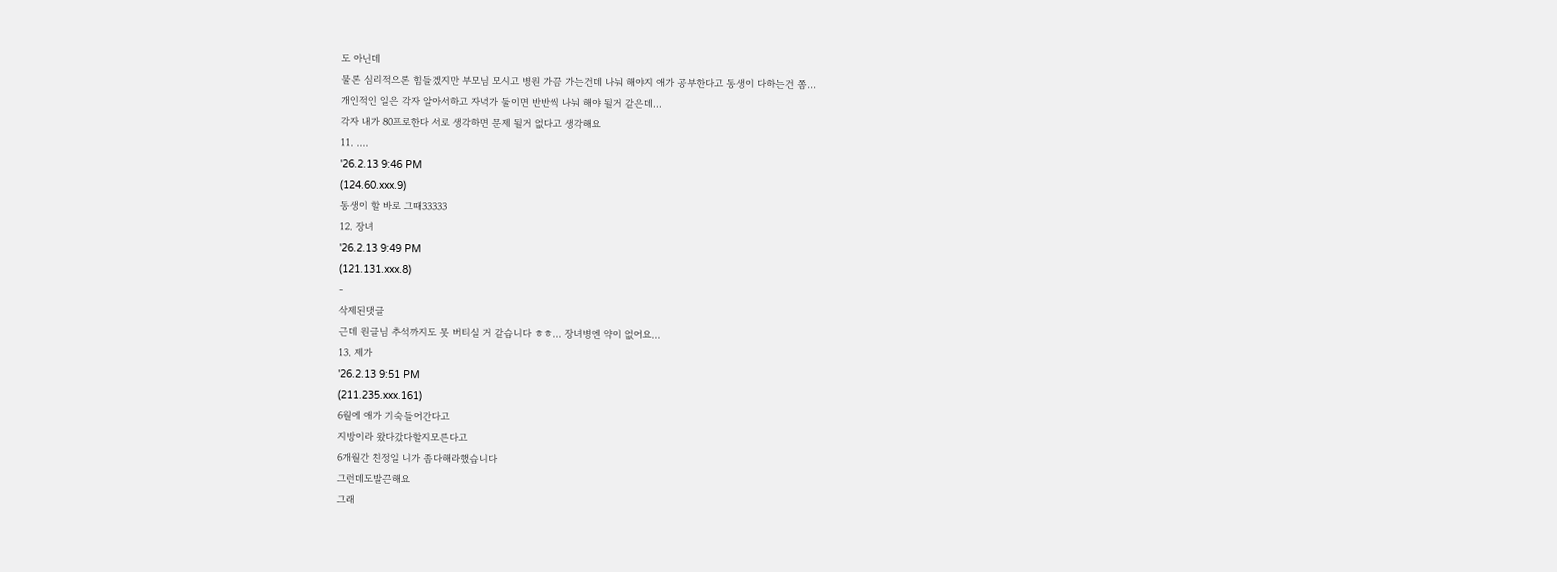도 아닌데
물론 심리적으론 힘들겠지만 부모님 모시고 병원 가끔 가는건데 나눠 해야지 애가 공부한다고 동생이 다하는건 쫌...
개인적인 일은 각자 알아서하고 자녁가 둘이면 반반씩 나눠 해야 될거 같은데...
각자 내가 80프로한다 서로 생각하면 문제 될거 없다고 생각해요
11. ....
'26.2.13 9:46 PM
(124.60.xxx.9)
동생이 할 바로 그때33333
12. 장녀
'26.2.13 9:49 PM
(121.131.xxx.8)
-
삭제된댓글
근데 원글님 추석까지도 못 버티실 거 같습니다 ㅎㅎ... 장녀병엔 약이 없어요...
13. 제가
'26.2.13 9:51 PM
(211.235.xxx.161)
6월에 애가 기숙들어간다고
지방이라 왔다갔다할지모른다고
6개월간 친정일 니가 좀다해라했습니다
그런데도발끈해요
그래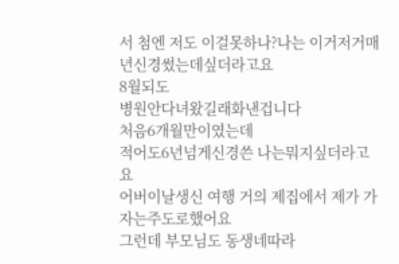서 첨엔 저도 이걸못하나?나는 이거저거매년신경썼는데싶더라고요
8월되도
병원안다녀왔길래화낸겁니다
처음6개월만이였는데
적어도6년넘게신경쓴 나는뭐지싶더라고요
어버이날생신 여행 거의 제집에서 제가 가자는주도로했어요
그런데 부모님도 동생네따라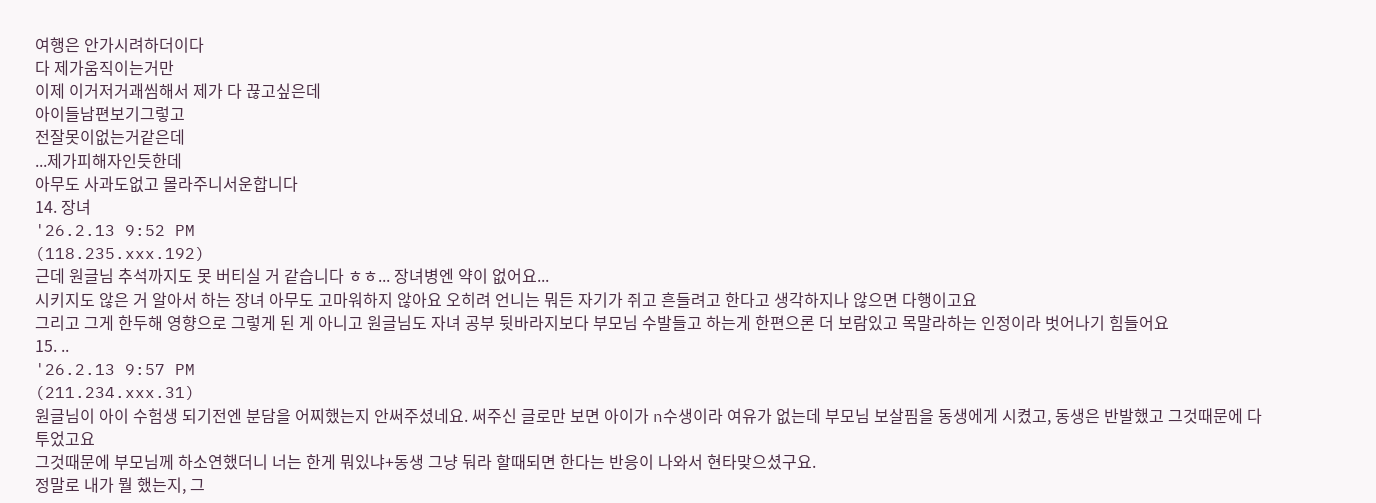여행은 안가시려하더이다
다 제가움직이는거만
이제 이거저거괘씸해서 제가 다 끊고싶은데
아이들남편보기그렇고
전잘못이없는거같은데
...제가피해자인듯한데
아무도 사과도없고 몰라주니서운합니다
14. 장녀
'26.2.13 9:52 PM
(118.235.xxx.192)
근데 원글님 추석까지도 못 버티실 거 같습니다 ㅎㅎ... 장녀병엔 약이 없어요...
시키지도 않은 거 알아서 하는 장녀 아무도 고마워하지 않아요 오히려 언니는 뭐든 자기가 쥐고 흔들려고 한다고 생각하지나 않으면 다행이고요
그리고 그게 한두해 영향으로 그렇게 된 게 아니고 원글님도 자녀 공부 뒷바라지보다 부모님 수발들고 하는게 한편으론 더 보람있고 목말라하는 인정이라 벗어나기 힘들어요
15. ..
'26.2.13 9:57 PM
(211.234.xxx.31)
원글님이 아이 수험생 되기전엔 분담을 어찌했는지 안써주셨네요. 써주신 글로만 보면 아이가 n수생이라 여유가 없는데 부모님 보살핌을 동생에게 시켰고, 동생은 반발했고 그것때문에 다투었고요
그것때문에 부모님께 하소연했더니 너는 한게 뭐있냐+동생 그냥 둬라 할때되면 한다는 반응이 나와서 현타맞으셨구요.
정말로 내가 뭘 했는지, 그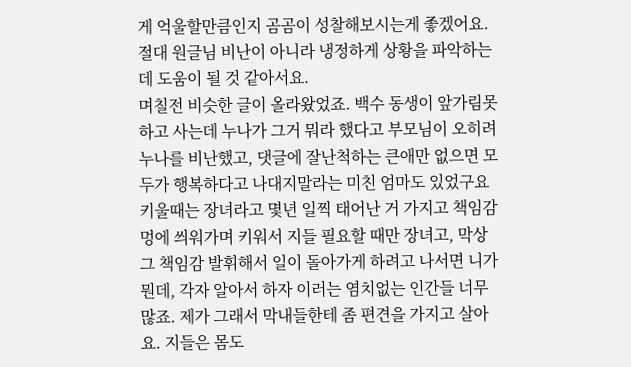게 억울할만큼인지 곰곰이 성찰해보시는게 좋겠어요. 절대 원글님 비난이 아니라 냉정하게 상황을 파악하는 데 도움이 될 것 같아서요.
며칠전 비슷한 글이 올라왔었죠. 백수 동생이 앞가림못하고 사는데 누나가 그거 뭐라 했다고 부모님이 오히려 누나를 비난했고, 댓글에 잘난척하는 큰애만 없으면 모두가 행복하다고 나대지말라는 미친 엄마도 있었구요
키울때는 장녀라고 몇년 일찍 태어난 거 가지고 책임감 멍에 씌워가며 키워서 지들 필요할 때만 장녀고, 막상 그 책임감 발휘해서 일이 돌아가게 하려고 나서면 니가 뭔데, 각자 알아서 하자 이러는 염치없는 인간들 너무 많죠. 제가 그래서 막내들한테 좀 편견을 가지고 살아요. 지들은 몸도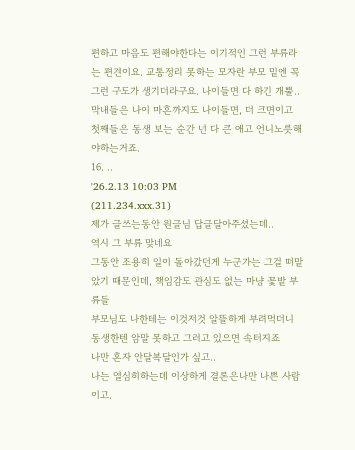편하고 마음도 편해야한다는 이기적인 그런 부류라는 편견이요. 교통정리 못하는 모자란 부모 밑엔 꼭 그런 구도가 생기더라구요. 나이들면 다 하긴 개뿔..막내들은 나이 마흔까지도 나이들면, 더 크면이고 첫째들은 동생 보는 순간 넌 다 큰 애고 언니노릇해야하는거죠.
16. ..
'26.2.13 10:03 PM
(211.234.xxx.31)
제가 글쓰는동안 원글님 답글달아주셨는데..
역시 그 부류 맞네요
그동안 조용히 일이 돌아갔던게 누군가는 그걸 떠맡았기 때문인데, 책임감도 관심도 없는 마냥 꽃밭 부류들
부모님도 나한테는 이것저것 알뜰하게 부려먹더니
동생한텐 암말 못하고 그러고 있으면 속터지죠
나만 혼자 안달복달인가 싶고..
나는 열심히하는데 이상하게 결론은나만 나쁜 사람이고.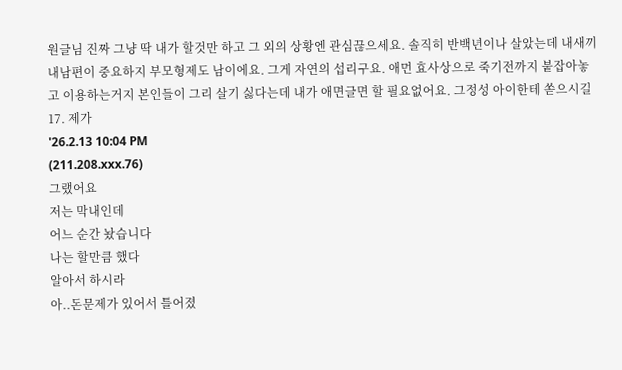원글님 진짜 그냥 딱 내가 할것만 하고 그 외의 상황엔 관심끊으세요. 솔직히 반백년이나 살았는데 내새끼 내남편이 중요하지 부모형제도 남이에요. 그게 자연의 섭리구요. 애먼 효사상으로 죽기전까지 붙잡아놓고 이용하는거지 본인들이 그리 살기 싫다는데 내가 애면글면 할 필요없어요. 그정성 아이한테 쏟으시길
17. 제가
'26.2.13 10:04 PM
(211.208.xxx.76)
그랬어요
저는 막내인데
어느 순간 놨습니다
나는 할만큼 했다
알아서 하시라
아..돈문제가 있어서 틀어졌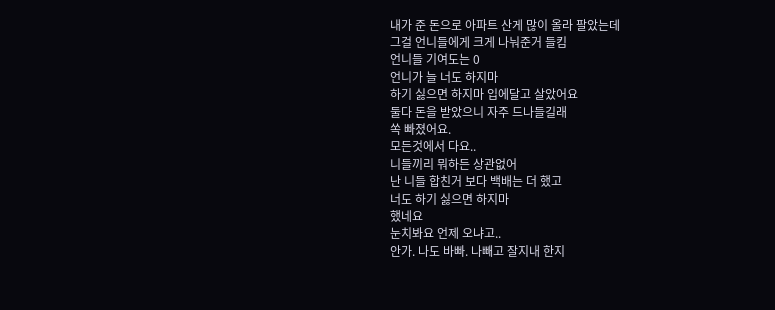내가 준 돈으로 아파트 산게 많이 올라 팔았는데
그걸 언니들에게 크게 나눠준거 들킴
언니들 기여도는 0
언니가 늘 너도 하지마
하기 싫으면 하지마 입에달고 살았어요
둘다 돈을 받았으니 자주 드나들길래
쏙 빠졌어요.
모든것에서 다요..
니들끼리 뭐하든 상관없어
난 니들 합친거 보다 백배는 더 했고
너도 하기 싫으면 하지마
했네요
눈치봐요 언제 오냐고..
안가. 나도 바빠. 나빼고 잘지내 한지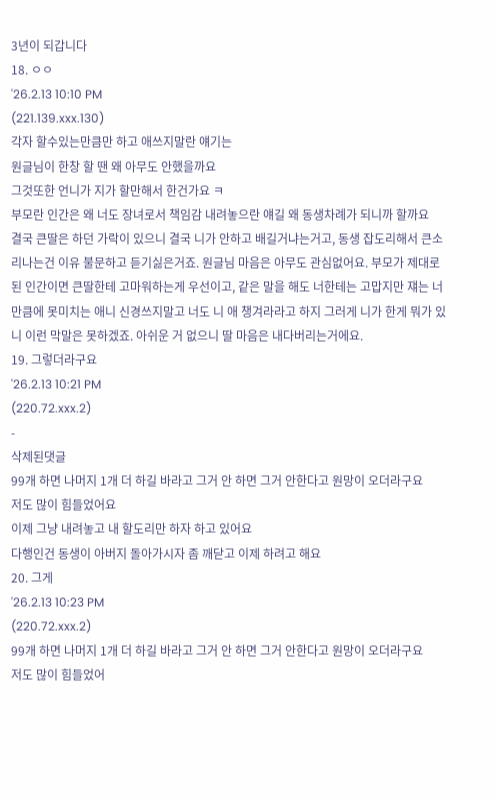3년이 되갑니다
18. ㅇㅇ
'26.2.13 10:10 PM
(221.139.xxx.130)
각자 할수있는만큼만 하고 애쓰지말란 얘기는
원글님이 한창 할 땐 왜 아무도 안했을까요
그것또한 언니가 지가 할만해서 한건가요 ㅋ
부모란 인간은 왜 너도 장녀로서 책임감 내려놓으란 얘길 왜 동생차례가 되니까 할까요
결국 큰딸은 하던 가락이 있으니 결국 니가 안하고 배길거냐는거고, 동생 잡도리해서 큰소리나는건 이유 불문하고 듣기싫은거죠. 원글님 마음은 아무도 관심없어요. 부모가 제대로 된 인간이면 큰딸한테 고마워하는게 우선이고, 같은 말을 해도 너한테는 고맙지만 쟤는 너만큼에 못미치는 애니 신경쓰지말고 너도 니 애 챙겨라라고 하지 그러게 니가 한게 뭐가 있니 이런 막말은 못하겠죠. 아쉬운 거 없으니 딸 마음은 내다버리는거에요.
19. 그렇더라구요
'26.2.13 10:21 PM
(220.72.xxx.2)
-
삭제된댓글
99개 하면 나머지 1개 더 하길 바라고 그거 안 하면 그거 안한다고 원망이 오더라구요
저도 많이 힘들었어요
이제 그냥 내려놓고 내 할도리만 하자 하고 있어요
다행인건 동생이 아버지 돌아가시자 좀 깨닫고 이제 하려고 해요
20. 그게
'26.2.13 10:23 PM
(220.72.xxx.2)
99개 하면 나머지 1개 더 하길 바라고 그거 안 하면 그거 안한다고 원망이 오더라구요
저도 많이 힘들었어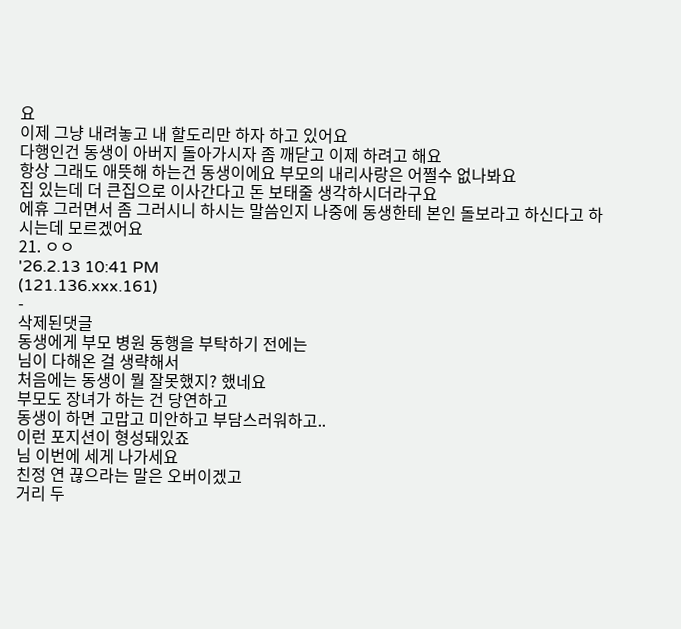요
이제 그냥 내려놓고 내 할도리만 하자 하고 있어요
다행인건 동생이 아버지 돌아가시자 좀 깨닫고 이제 하려고 해요
항상 그래도 애뜻해 하는건 동생이에요 부모의 내리사랑은 어쩔수 없나봐요
집 있는데 더 큰집으로 이사간다고 돈 보태줄 생각하시더라구요
에휴 그러면서 좀 그러시니 하시는 말씀인지 나중에 동생한테 본인 돌보라고 하신다고 하시는데 모르겠어요
21. ㅇㅇ
'26.2.13 10:41 PM
(121.136.xxx.161)
-
삭제된댓글
동생에게 부모 병원 동행을 부탁하기 전에는
님이 다해온 걸 생략해서
처음에는 동생이 뭘 잘못했지? 했네요
부모도 장녀가 하는 건 당연하고
동생이 하면 고맙고 미안하고 부담스러워하고..
이런 포지션이 형성돼있죠
님 이번에 세게 나가세요
친정 연 끊으라는 말은 오버이겠고
거리 두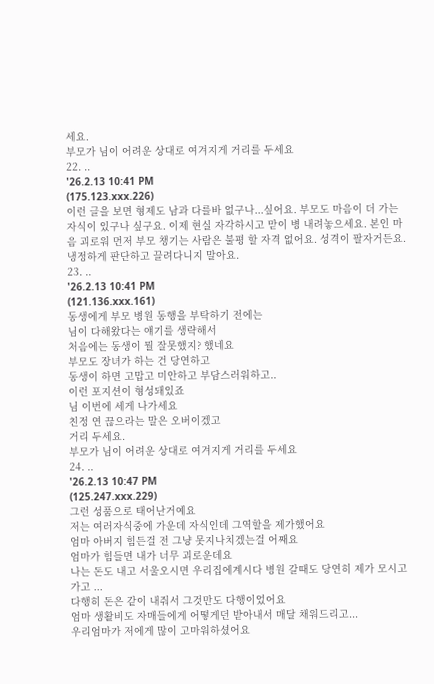세요.
부모가 님이 어려운 상대로 여겨지게 거리를 두세요
22. ..
'26.2.13 10:41 PM
(175.123.xxx.226)
이런 글을 보면 형제도 남과 다를바 없구나...싶어요. 부모도 마음이 더 가는 자식이 있구나 싶구요. 이제 현실 자각하시고 맏이 병 내려놓으세요. 본인 마음 괴로워 먼저 부모 챙기는 사람은 불평 할 자격 없어요. 성격이 팔자거든요. 냉정하게 판단하고 끌려다니지 말아요.
23. ..
'26.2.13 10:41 PM
(121.136.xxx.161)
동생에게 부모 병원 동행을 부탁하기 전에는
님이 다해왔다는 얘기를 생략해서
처음에는 동생이 뭘 잘못했지? 했네요
부모도 장녀가 하는 건 당연하고
동생이 하면 고맙고 미안하고 부담스러워하고..
이런 포지션이 형성돼있죠
님 이번에 세게 나가세요
친정 연 끊으라는 말은 오버이겠고
거리 두세요.
부모가 님이 어려운 상대로 여겨지게 거리를 두세요
24. ..
'26.2.13 10:47 PM
(125.247.xxx.229)
그런 성품으로 태어난거예요
저는 여러자식중에 가운데 자식인데 그역할을 제가했어요
엄마 아버지 힘든걸 전 그냥 못지나치겠는걸 어째요
엄마가 힘들면 내가 너무 괴로운데요
나는 돈도 내고 서울오시면 우리집에계시다 병원 갈때도 당연히 제가 모시고 가고 ...
다행히 돈은 같이 내줘서 그것만도 다행이었어요
엄마 생활비도 자매들에게 어떻게던 받아내서 매달 채워드리고...
우리엄마가 저에게 많이 고마워하셨어요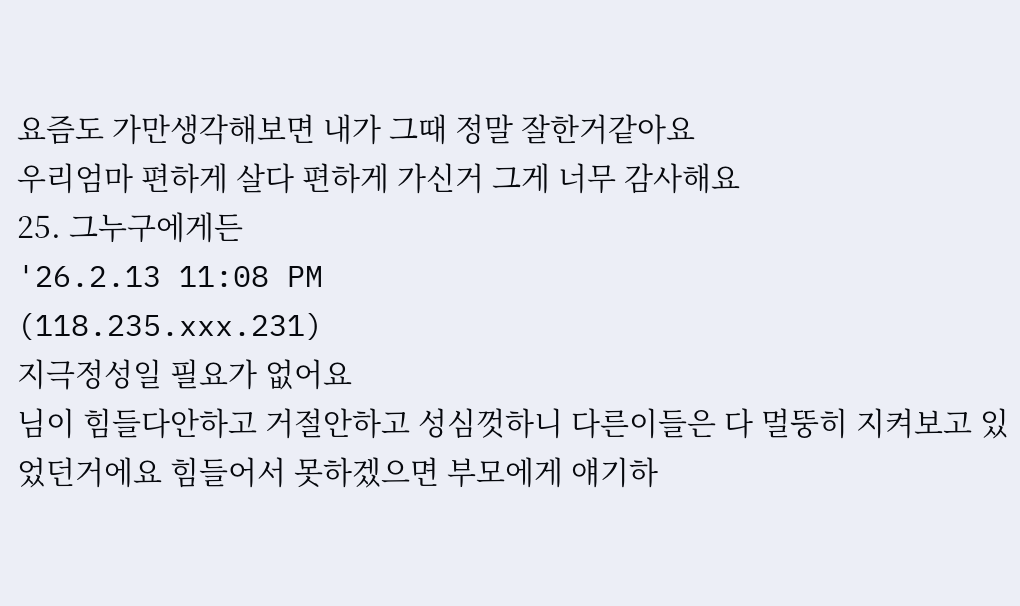요즘도 가만생각해보면 내가 그때 정말 잘한거같아요
우리엄마 편하게 살다 편하게 가신거 그게 너무 감사해요
25. 그누구에게든
'26.2.13 11:08 PM
(118.235.xxx.231)
지극정성일 필요가 없어요
님이 힘들다안하고 거절안하고 성심껏하니 다른이들은 다 멀뚱히 지켜보고 있었던거에요 힘들어서 못하겠으면 부모에게 얘기하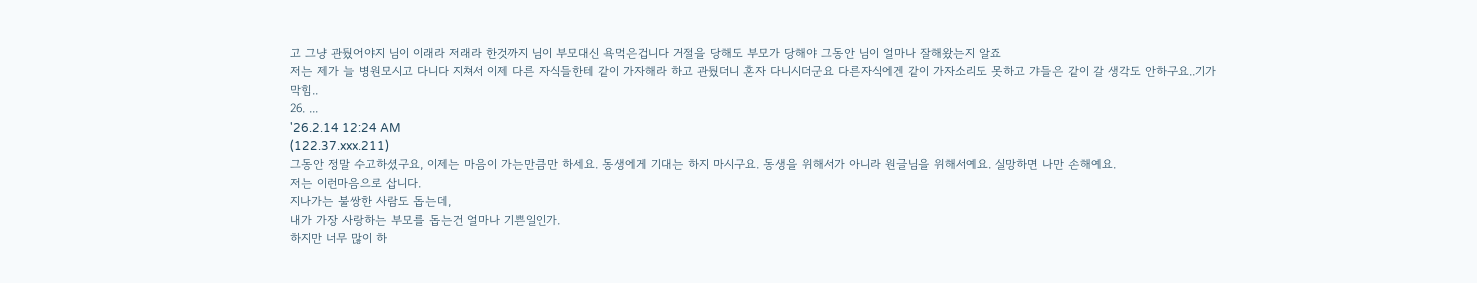고 그냥 관뒀어야지 님이 이래라 저래라 한것까지 님이 부모대신 욕먹은겁니다 거절을 당해도 부모가 당해야 그동안 님이 얼마나 잘해왔는지 알죠
저는 제가 늘 병원모시고 다니다 지쳐서 이제 다른 자식들한테 같이 가자해라 하고 관뒀더니 혼자 다니시더군요 다른자식에겐 같이 가자소리도 못하고 갸들은 같이 갈 생각도 안하구요..기가 막힘..
26. ...
'26.2.14 12:24 AM
(122.37.xxx.211)
그동안 정말 수고하셨구요, 이제는 마음이 가는만큼만 하세요. 동생에게 기대는 하지 마시구요. 동생을 위해서가 아니라 원글님을 위해서예요. 실망하면 나만 손해예요.
저는 이런마음으로 삽니다.
지나가는 불쌍한 사람도 돕는데,
내가 가장 사랑하는 부모를 돕는건 얼마나 기쁜일인가.
하지만 너무 많이 하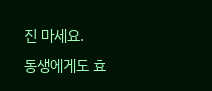진 마세요.
동생에게도 효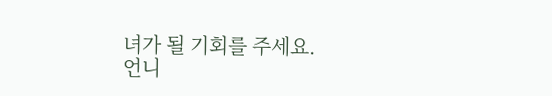녀가 될 기회를 주세요.
언니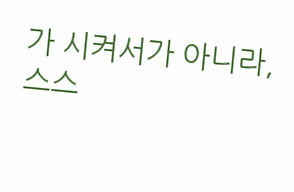가 시켜서가 아니라,
스스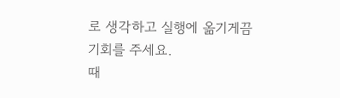로 생각하고 실행에 옮기게끔 기회를 주세요.
때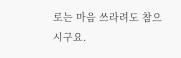로는 마음 쓰라려도 참으시구요.